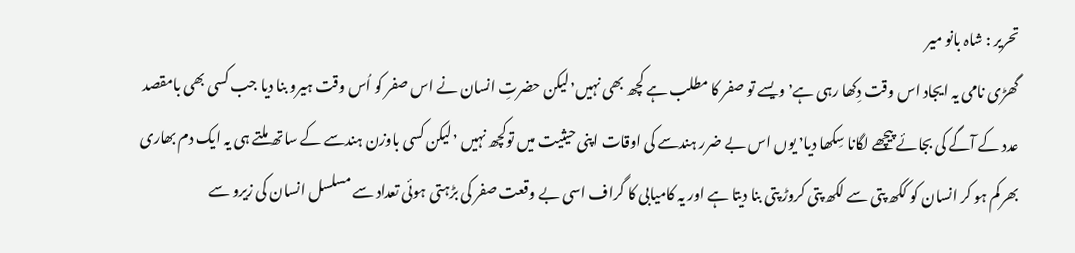تحریر : شاہ بانو میر
گھڑی نامی یہ ایجاد اس وقت دِکھا رہی ہے٬ ویسے تو صفر کا مطلب ہے کچھ بھی نہیں٬ لیکن حضرتِ انسان نے اس صفر کو اُس وقت ہیرو بنا دیا جب کسی بھی بامقصد عدد کے آگے کی بجائے پیچھے لگانا سِکھا دیا٬ یوں اس بے ضرر ہندسے کی اوقات اپنی حیثیت میں توکچھ نہیں ٬ لیکن کسی باوزن ہندسے کے ساتھ ملتے ہی یہ ایک دم بھاری بھرکم ہو کر انسان کو ککھ پتی سے لکھ پتی کروڑ پتی بنا دیتا ہے اور یہ کامیابی کا گراف اسی بے وقعت صفر کی بڑہتی ہوئی تعداد سے مسلسل انسان کی زیرو سے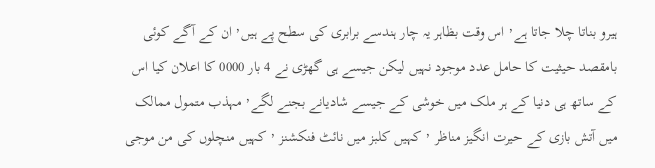ہیرو بناتا چلا جاتا ہے٬ اس وقت بظاہر یہ چار ہندسے برابری کی سطح پے ہیں٬ ان کے آگے کوئی بامقصد حیثیت کا حامل عدد موجود نہیں لیکن جیسے ہی گھڑی نے 4 بار 0000 کا اعلان کیا اس کے ساتھ ہی دنیا کے ہر ملک میں خوشی کے جیسے شادیانے بجنے لگے٬ مہذب متمول ممالک میں آتش بازی کے حیرت انگیز مناظر ٬ کہیں کلبز میں نائٹ فنکشنز ٬ کہیں منچلوں کی من موجی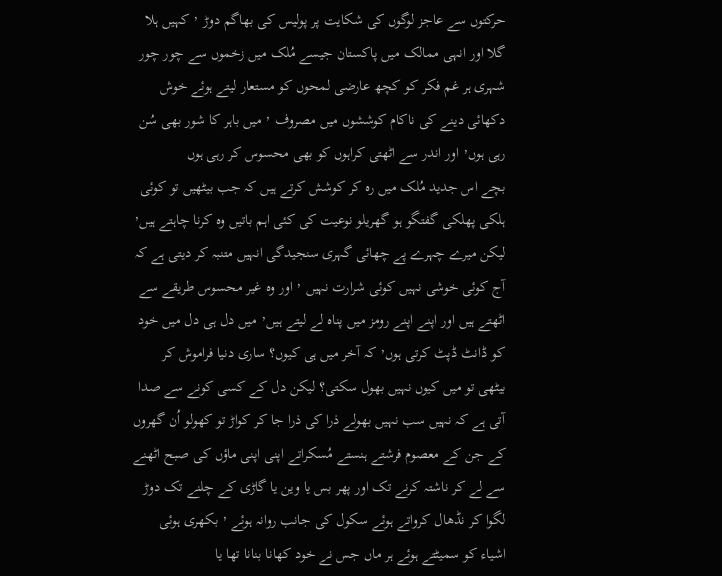حرکتوں سے عاجز لوگوں کی شکایت پر پولیس کی بھاگم دوڑ ٬ کہیں ہلا گلا اور انہی ممالک میں پاکستان جیسے مُلک میں زخموں سے چور چور شہری ہر غم فکر کو کچھ عارضی لمحوں کو مستعار لیتے ہوئے خوش دکھائی دینے کی ناکام کوششوں میں مصروف ٬ میں باہر کا شور بھی سُن رہی ہوں٬ اور اندر سے اٹھتی کراہوں کو بھی محسوس کر رہی ہوں
بچے اس جدید مُلک میں رہ کر کوشش کرتے ہیں کہ جب بیٹھیں تو کوئی ہلکی پھلکی گفتگو ہو گھریلو نوعیت کی کئی اہم باتیں وہ کرنا چاہتے ہیں٬ لیکن میرے چہرے پے چھائی گہری سنجیدگی انہیں متنبہ کر دیتی ہے کہ آج کوئی خوشی نہیں کوئی شرارت نہیں ٬ اور وہ غیر محسوس طریقے سے اٹھتے ہیں اور اپنے اپنے رومز میں پناہ لے لیتے ہیں٬ میں دل ہی دل میں خود کو ڈانٹ ڈپٹ کرتی ہوں٬ کہ آخر میں ہی کیوں؟ ساری دنیا فراموش کر بیٹھی تو میں کیوں نہیں بھول سکتی؟ لیکن دل کے کسی کونے سے صدا آتی ہے کہ نہیں سب نہیں بھولے ذرا کی ذرا جا کر کواڑ تو کھولو اُن گھروں کے جن کے معصوم فرشتے ہنستے مُسکراتے اپنی اپنی ماؤں کی صبح اٹھنے سے لے کر ناشتہ کرنے تک اور پھر بس یا وین یا گاڑی کے چلنے تک دوڑ لگوا کر نڈھال کرواتے ہوئے سکول کی جانب روانہ ہوئے ٬ بکھری ہوئی اشیاء کو سمیٹتے ہوئے ہر ماں جس نے خود کھانا بنانا تھا یا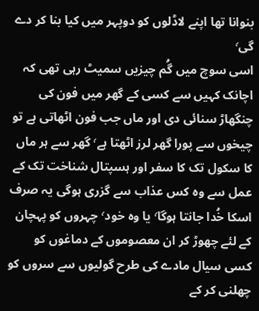بنوانا تھا اپنے لاڈلوں کو دوپہر میں کیا بنا کر دے گی٬
اسی سوچ میں گُم چیزیں سمیٹ رہی تھی کہ اچانک کہیں سے کسی کے گھر میں فون کی چنگھاڑ سنائی دی اور ماں جب فون اٹھاتی ہے تو چیخوں سے پورا گھر لرز اٹھتا ہے٬ گھر سے ہر ماں کا سکول تک کا سفر اور ہسپتال شناخت تک کے عمل سے وہ کس عذاب سے گزری ہوگی یہ صرف اسکا خُدا جانتا ہوگا٬ یا وہ خود٬ چہروں کو پہچان کے لئے چھوڑ کر ان معصوموں کے دماغوں کو کسی سیال مادے کی طرح گولیوں سے سروں کو چھلنی کر کے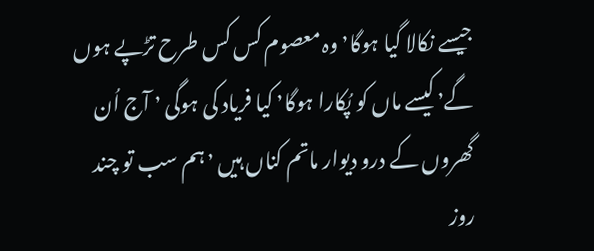جیسے نکالا گیا ہوگا٬ وہ معصوم کس کس طرح تڑپے ہوں گے٬ کیسے ماں کو پُکارا ہوگا٬ کیا فریاد کی ہوگی ٬ آج اُن گھروں کے درو دیوار ماتم کناں ہیں ٬ ہم سب تو چند روز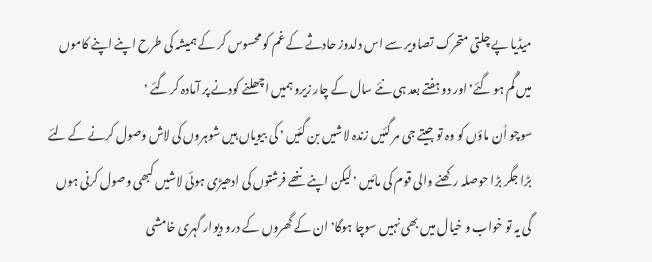میڈیا پے چلتی متحرک تصاویر سے اس دلدوز حادثے کے غم کو محسوس کر کے ہمیشہ کی طرح اپنے اپنے کاموں میں گُم ہو گئے٬ اور دو ہفتے بعد ہی نئے سال کے چار زیرو ہمیں اچھلنے کودنے پر آمادہ کر گئے ٬
سوچو اُن ماؤں کو وہ تو جیتے جی مر گئیں زندہ لاشیں بن گئیں ٬ کی بیویاں ہیں شوہروں کی لاش وصول کرنے کے لئے بڑا جگر بڑا حوصلہ رکھنے والی قوم کی مائیں ٬ لیکن اپنے ننھے فرشتوں کی ادھیڑی ہوئی لاشیں کبھی وصول کرنی ہوں گی یہ تو خواب و خیال میں بھی نہیں سوچا ہوگا٬ ان کے گھروں کے درو دیوار گہری خامشی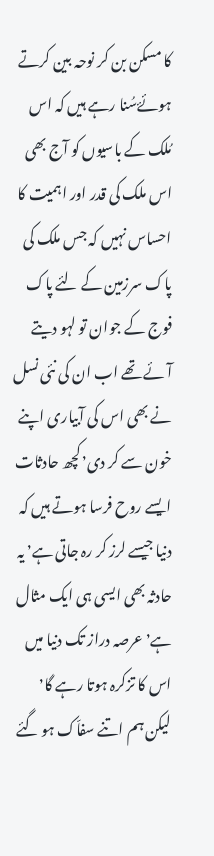کا مسکن بن کر نوحہ بین کرتے ہوئۓسُنا رہے ہیں کہ اس مُلک کے باسیوں کو آج بھی اس ملک کی قدر اور اہمیت کا احساس نہیں کہ جس ملک کی پاک سرزمین کے لئے پاک فوج کے جوان تو لہو دیتے آئے تھے اب ان کی نئی نسل نے بھی اس کی آبیاری اپنے خون سے کر دی٬ کچھ حادثات ایسے روح فرسا ہوتے ہیں کہ دنیا جیسے لرز کر رہ جاتی ہے٬ یہ حادثہ بھی ایسی ہی ایک مثال ہے٬ عرصہ دراز تک دنیا میں اس کا تزکرہ ہوتا رہے گا٬
لیکن ہم اتنے سفاّک ہو گئے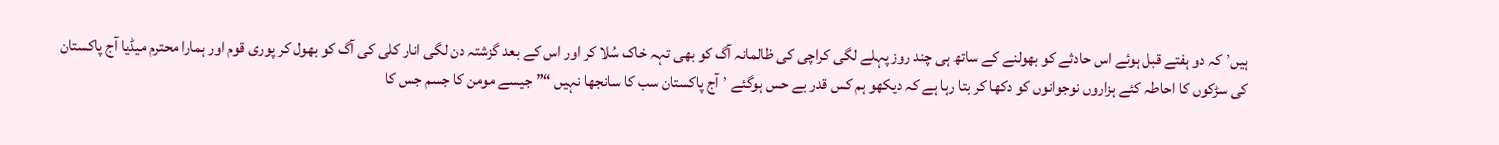ہیں٬ کہ دو ہفتے قبل ہوئے اس حادثے کو بھولنے کے ساتھ ہی چند روز پہلے لگی کراچی کی ظالمانہ آگ کو بھی تہہ خاک سُلا کر اور اس کے بعد گزشتہ دن لگی انار کلی کی آگ کو بھول کر پوری قوم اور ہمارا محترم میڈیا آج پاکستان کی سڑکوں کا احاطہ کئے ہزاروں نوجوانوں کو دکھا کر بتا رہا ہے کہ دیکھو ہم کس قدر بے حس ہوگئے ٬ آج پاکستان سب کا سانجھا نہیں “” جیسے مومن کا جسم جس کا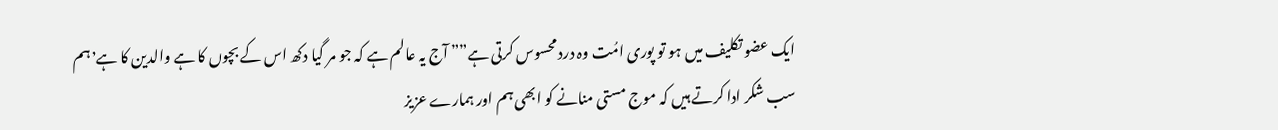ایک عضو تکلیف میں ہو تو پوری امُت وہ درد محسوس کرتی ہے”” آج یہ عالم ہے کہ جو مر گیا دکھ اس کے بچوں کا ہے والدین کا ہے٬ ہم سب شکر ادا کرتے ہیں کہ موج مستی منانے کو ابھی ہم اور ہمارے عزیز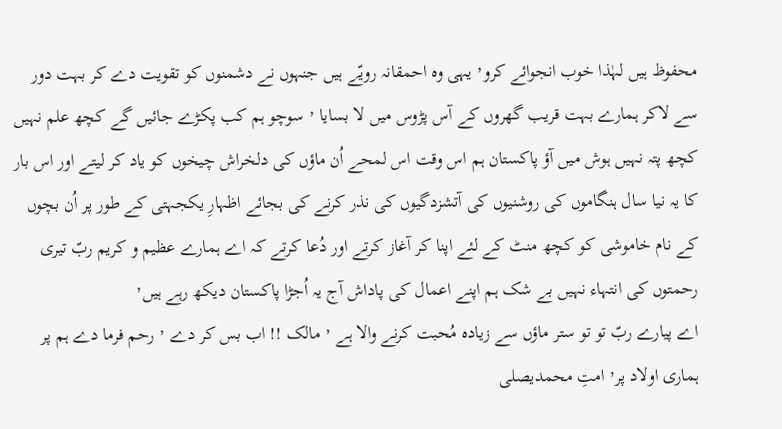محفوظ ہیں لہٰذا خوب انجوائے کرو٬ یہی وہ احمقانہ رویّے ہیں جنہوں نے دشمنوں کو تقویت دے کر بہت دور سے لاکر ہمارے بہت قریب گھروں کے آس پڑوس میں لا بسایا ٬ سوچو ہم کب پکڑے جائیں گے کچھ علم نہیں کچھ پتہ نہیں ہوش میں آؤ پاکستان ہم اس وقت اس لمحے اُن ماؤں کی دلخراش چیخوں کو یاد کر لیتے اور اس بار کا یہ نیا سال ہنگاموں کی روشنیوں کی آتشزدگیوں کی نذر کرنے کی بجائے اظہارِ یکجہتی کے طور پر اُن بچوں کے نام خاموشی کو کچھ منٹ کے لئے اپنا کر آغاز کرتے اور دُعا کرتے کہ اے ہمارے عظیم و کریم ربّ تیری رحمتوں کی انتہاء نہیں بے شک ہم اپنے اعمال کی پاداش آج یہ اُجڑا پاکستان دیکھ رہے ہیں٬
اے پیارے ربّ تو تو ستر ماؤں سے زیادہ مُحبت کرنے والا ہے ٬ مالک !! اب بس کر دے ٬ رحم فرما دے ہم پر ہماری اولاد پر٬ امتِ محمدیصلى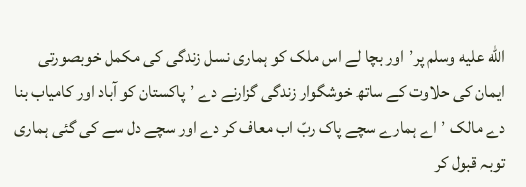الله عليه وسلم پر٬ اور بچا لے اس ملک کو ہماری نسل زندگی کی مکمل خوبصورتی ایمان کی حلاوت کے ساتھ خوشگوار زندگی گزارنے دے ٬ پاکستان کو آباد اور کامیاب بنا دے مالک ٬ اے ہمارے سچے پاک ربّ اب معاف کر دے اور سچے دل سے کی گئی ہماری توبہ قبول کر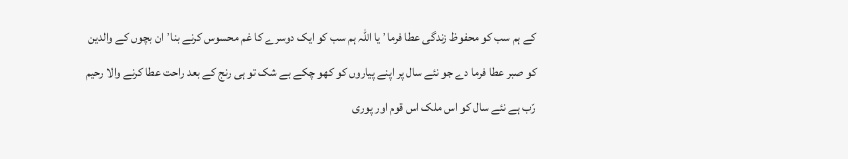کے ہم سب کو محفوظ زندگی عطا فرما٬ یا اللہ ہم سب کو ایک دوسرے کا غم محسوس کرنے بنا٬ ان بچوں کے والدین کو صبر عطا فرما دے جو نئے سال پر اپنے پیاروں کو کھو چکے بے شک تو ہی رنج کے بعد راحت عطا کرنے والا رحیم رّب ہے نئے سال کو اس ملک اس قوم اور پوری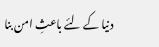دنیا کے لئے باعثِ امن بنا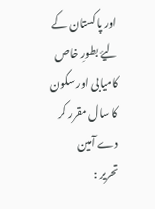اور پاکستان کے لیۓ بطورِ خاص کامیابی اور سکون کا سال مقرر کر دے آمین
تحریر :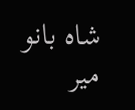شاہ بانو میر